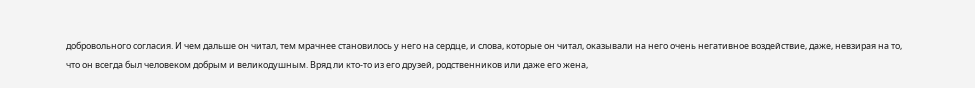добровольного согласия. И чем дальше он читал, тем мрачнее становилось у него на сердце, и слова, которые он читал, оказывали на него очень негативное воздействие, даже, невзирая на то, что он всегда был человеком добрым и великодушным. Вряд ли кто-то из его друзей, родственников или даже его жена,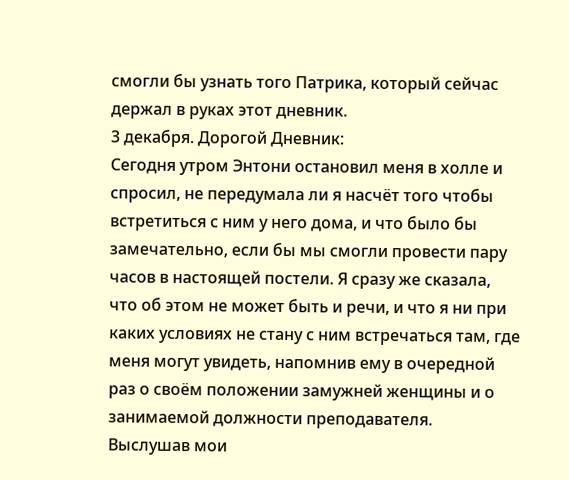смогли бы узнать того Патрика, который сейчас держал в руках этот дневник.
3 декабря. Дорогой Дневник:
Сегодня утром Энтони остановил меня в холле и спросил, не передумала ли я насчёт того чтобы встретиться с ним у него дома, и что было бы замечательно, если бы мы смогли провести пару часов в настоящей постели. Я сразу же сказала, что об этом не может быть и речи, и что я ни при каких условиях не стану с ним встречаться там, где меня могут увидеть, напомнив ему в очередной раз о своём положении замужней женщины и о занимаемой должности преподавателя.
Выслушав мои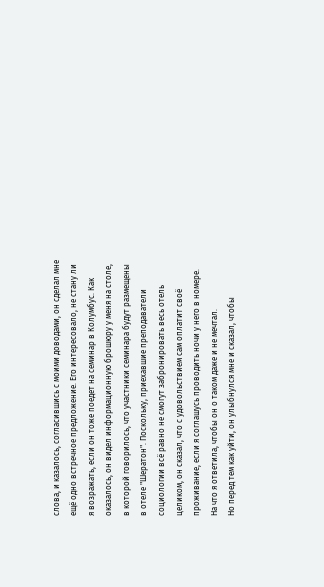слова, и казалось, согласившись с моими доводами, он сделал мне ещё одно встречное предложение. Его интересовало, не стану ли я возражать, если он тоже поедет на семинар в Колумбус. Как оказалось, он видел информационную брошюру у меня на столе, в которой говорилось, что участники семинара будут размещены в отеле "Шератон". Поскольку, приехавшие преподаватели социологии всё равно не смогут забронировать весь отель целиком, он сказал, что с удовольствием сам оплатит своё проживание, если я соглашусь проводить ночи у него в номере. На что я ответила, чтобы он о таком даже и не мечтал.
Но перед тем как уйти, он улыбнулся мне и сказал, чтобы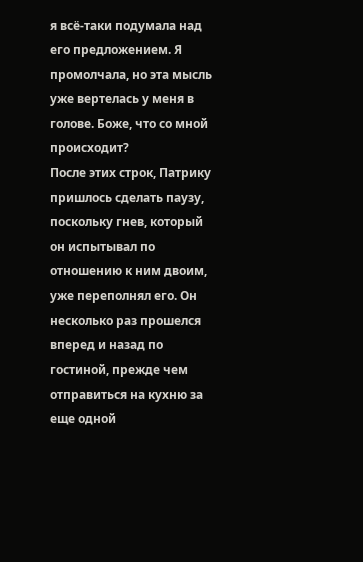я всё-таки подумала над его предложением. Я промолчала, но эта мысль уже вертелась у меня в голове. Боже, что со мной происходит?
После этих строк, Патрику пришлось сделать паузу, поскольку гнев, который он испытывал по отношению к ним двоим, уже переполнял его. Он несколько раз прошелся вперед и назад по гостиной, прежде чем отправиться на кухню за еще одной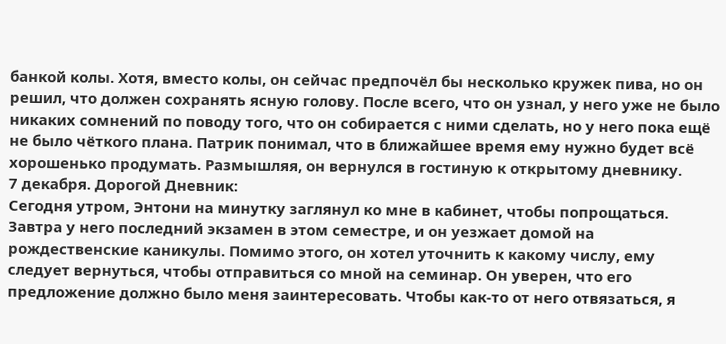банкой колы. Хотя, вместо колы, он сейчас предпочёл бы несколько кружек пива, но он решил, что должен сохранять ясную голову. После всего, что он узнал, у него уже не было никаких сомнений по поводу того, что он собирается с ними сделать, но у него пока ещё не было чёткого плана. Патрик понимал, что в ближайшее время ему нужно будет всё хорошенько продумать. Размышляя, он вернулся в гостиную к открытому дневнику.
7 декабря. Дорогой Дневник:
Сегодня утром, Энтони на минутку заглянул ко мне в кабинет, чтобы попрощаться. Завтра у него последний экзамен в этом семестре, и он уезжает домой на рождественские каникулы. Помимо этого, он хотел уточнить к какому числу, ему следует вернуться, чтобы отправиться со мной на семинар. Он уверен, что его предложение должно было меня заинтересовать. Чтобы как-то от него отвязаться, я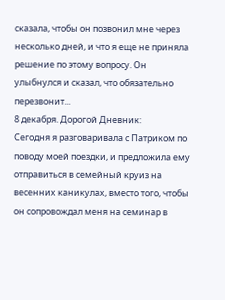сказала, чтобы он позвонил мне через несколько дней, и что я еще не приняла решение по этому вопросу. Он улыбнулся и сказал, что обязательно перезвонит...
8 декабря. Дорогой Дневник:
Сегодня я разговаривала с Патриком по поводу моей поездки, и предложила ему отправиться в семейный круиз на весенних каникулах, вместо того, чтобы он сопровождал меня на семинар в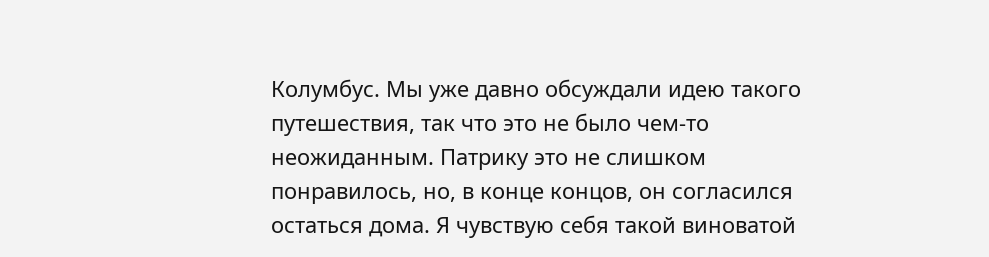Колумбус. Мы уже давно обсуждали идею такого путешествия, так что это не было чем-то неожиданным. Патрику это не слишком понравилось, но, в конце концов, он согласился остаться дома. Я чувствую себя такой виноватой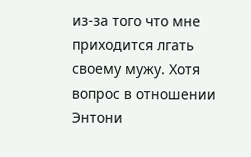из-за того что мне приходится лгать своему мужу. Хотя вопрос в отношении Энтони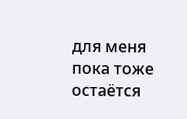для меня пока тоже остаётся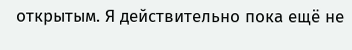открытым. Я действительно пока ещё не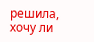решила, хочу ли